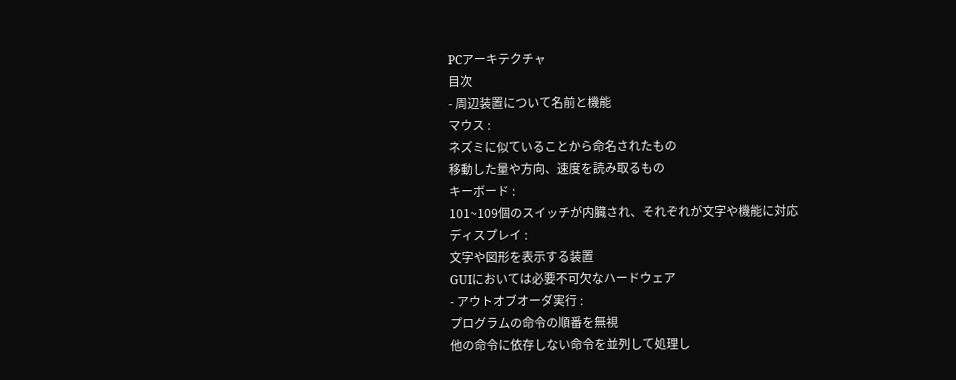PCアーキテクチャ
目次
- 周辺装置について名前と機能
マウス :
ネズミに似ていることから命名されたもの
移動した量や方向、速度を読み取るもの
キーボード :
101~109個のスイッチが内臓され、それぞれが文字や機能に対応
ディスプレイ :
文字や図形を表示する装置
GUIにおいては必要不可欠なハードウェア
- アウトオブオーダ実行 :
プログラムの命令の順番を無視
他の命令に依存しない命令を並列して処理し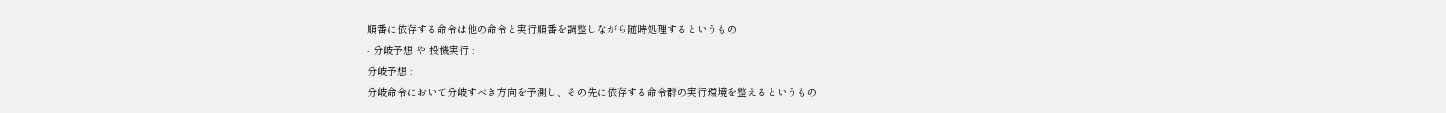順番に依存する命令は他の命令と実行順番を調整しながら随時処理するというもの
- 分岐予想 や 投機実行 :
分岐予想 :
分岐命令において分岐すべき方向を予測し、その先に依存する命令群の実行環境を整えるというもの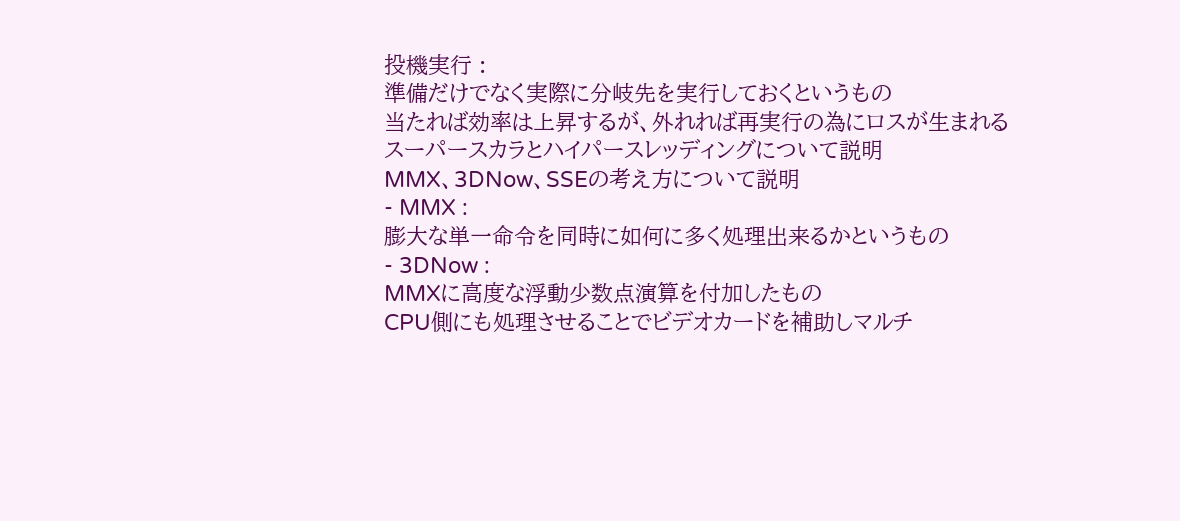投機実行 :
準備だけでなく実際に分岐先を実行しておくというもの
当たれば効率は上昇するが、外れれば再実行の為にロスが生まれる
スーパースカラとハイパースレッディングについて説明
MMX、3DNow、SSEの考え方について説明
- MMX :
膨大な単一命令を同時に如何に多く処理出来るかというもの
- 3DNow :
MMXに高度な浮動少数点演算を付加したもの
CPU側にも処理させることでビデオカードを補助しマルチ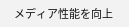メディア性能を向上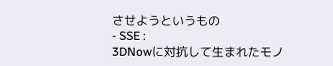させようというもの
- SSE :
3DNowに対抗して生まれたモノ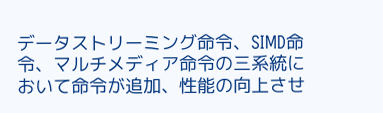データストリーミング命令、SIMD命令、マルチメディア命令の三系統において命令が追加、性能の向上させ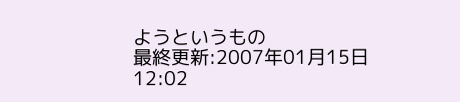ようというもの
最終更新:2007年01月15日 12:02